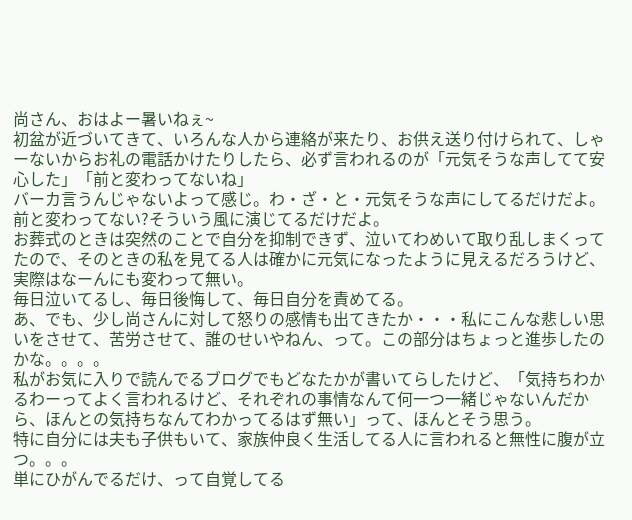尚さん、おはよー暑いねぇ~
初盆が近づいてきて、いろんな人から連絡が来たり、お供え送り付けられて、しゃーないからお礼の電話かけたりしたら、必ず言われるのが「元気そうな声してて安心した」「前と変わってないね」
バーカ言うんじゃないよって感じ。わ・ざ・と・元気そうな声にしてるだけだよ。
前と変わってない?そういう風に演じてるだけだよ。
お葬式のときは突然のことで自分を抑制できず、泣いてわめいて取り乱しまくってたので、そのときの私を見てる人は確かに元気になったように見えるだろうけど、実際はなーんにも変わって無い。
毎日泣いてるし、毎日後悔して、毎日自分を責めてる。
あ、でも、少し尚さんに対して怒りの感情も出てきたか・・・私にこんな悲しい思いをさせて、苦労させて、誰のせいやねん、って。この部分はちょっと進歩したのかな。。。。
私がお気に入りで読んでるブログでもどなたかが書いてらしたけど、「気持ちわかるわーってよく言われるけど、それぞれの事情なんて何一つ一緒じゃないんだから、ほんとの気持ちなんてわかってるはず無い」って、ほんとそう思う。
特に自分には夫も子供もいて、家族仲良く生活してる人に言われると無性に腹が立つ。。。
単にひがんでるだけ、って自覚してる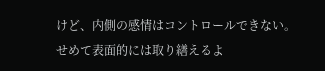けど、内側の感情はコントロールできない。
せめて表面的には取り繕えるよ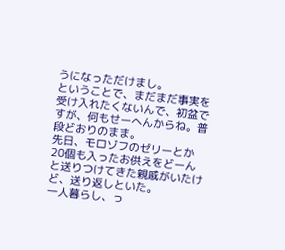うになっただけまし。
ということで、まだまだ事実を受け入れたくないんで、初盆ですが、何もせーへんからね。普段どおりのまま。
先日、モロゾフのゼリーとか20個も入ったお供えをどーんと送りつけてきた親戚がいたけど、送り返しといた。
一人暮らし、っ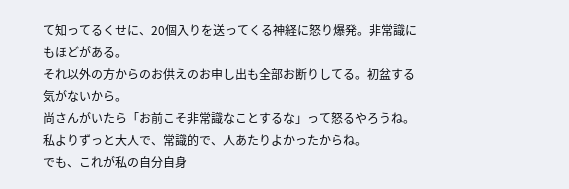て知ってるくせに、20個入りを送ってくる神経に怒り爆発。非常識にもほどがある。
それ以外の方からのお供えのお申し出も全部お断りしてる。初盆する気がないから。
尚さんがいたら「お前こそ非常識なことするな」って怒るやろうね。私よりずっと大人で、常識的で、人あたりよかったからね。
でも、これが私の自分自身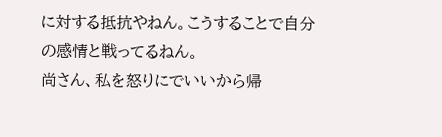に対する抵抗やねん。こうすることで自分の感情と戦ってるねん。
尚さん、私を怒りにでいいから帰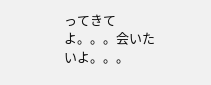ってきてよ。。。会いたいよ。。。